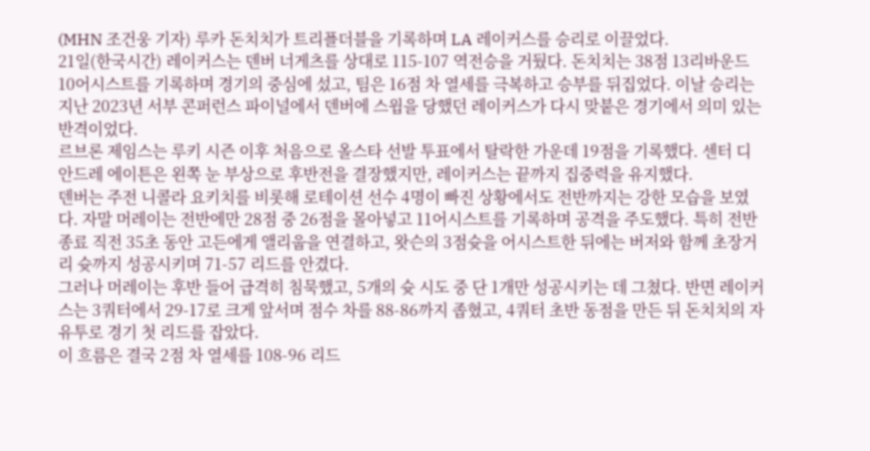(MHN 조건웅 기자) 루카 돈치치가 트리플더블을 기록하며 LA 레이커스를 승리로 이끌었다.
21일(한국시간) 레이커스는 덴버 너게츠를 상대로 115-107 역전승을 거뒀다. 돈치치는 38점 13리바운드 10어시스트를 기록하며 경기의 중심에 섰고, 팀은 16점 차 열세를 극복하고 승부를 뒤집었다. 이날 승리는 지난 2023년 서부 콘퍼런스 파이널에서 덴버에 스윕을 당했던 레이커스가 다시 맞붙은 경기에서 의미 있는 반격이었다.
르브론 제임스는 루키 시즌 이후 처음으로 올스타 선발 투표에서 탈락한 가운데 19점을 기록했다. 센터 디안드레 에이튼은 왼쪽 눈 부상으로 후반전을 결장했지만, 레이커스는 끝까지 집중력을 유지했다.
덴버는 주전 니콜라 요키치를 비롯해 로테이션 선수 4명이 빠진 상황에서도 전반까지는 강한 모습을 보였다. 자말 머레이는 전반에만 28점 중 26점을 몰아넣고 11어시스트를 기록하며 공격을 주도했다. 특히 전반 종료 직전 35초 동안 고든에게 앨리웁을 연결하고, 왓슨의 3점슛을 어시스트한 뒤에는 버저와 함께 초장거리 슛까지 성공시키며 71-57 리드를 안겼다.
그러나 머레이는 후반 들어 급격히 침묵했고, 5개의 슛 시도 중 단 1개만 성공시키는 데 그쳤다. 반면 레이커스는 3쿼터에서 29-17로 크게 앞서며 점수 차를 88-86까지 좁혔고, 4쿼터 초반 동점을 만든 뒤 돈치치의 자유투로 경기 첫 리드를 잡았다.
이 흐름은 결국 2점 차 열세를 108-96 리드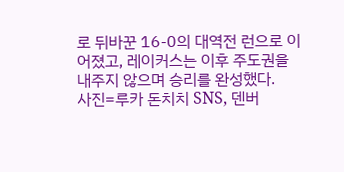로 뒤바꾼 16-0의 대역전 런으로 이어졌고, 레이커스는 이후 주도권을 내주지 않으며 승리를 완성했다.
사진=루카 돈치치 SNS, 덴버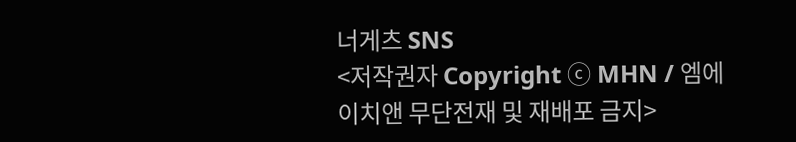너게츠 SNS
<저작권자 Copyright ⓒ MHN / 엠에이치앤 무단전재 및 재배포 금지>